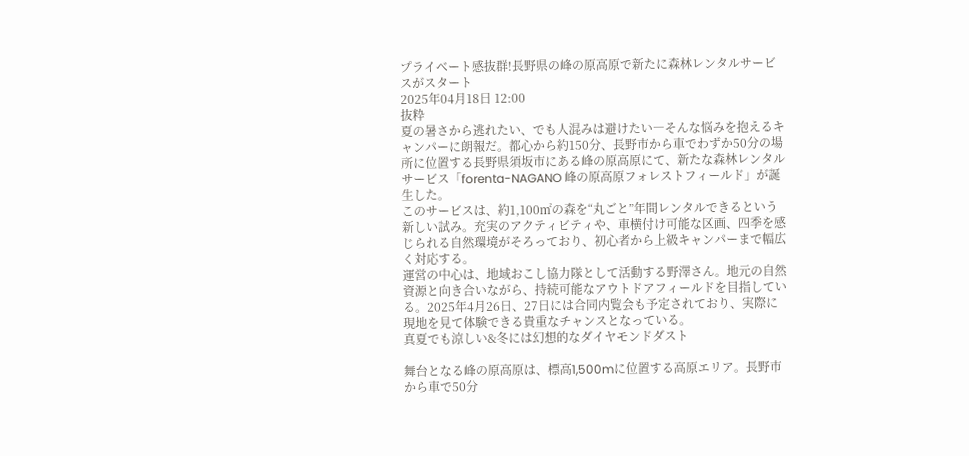プライベート感抜群!長野県の峰の原高原で新たに森林レンタルサービスがスタート
2025年04月18日 12:00
抜粋
夏の暑さから逃れたい、でも人混みは避けたい―そんな悩みを抱えるキャンパーに朗報だ。都心から約150分、長野市から車でわずか50分の場所に位置する長野県須坂市にある峰の原高原にて、新たな森林レンタルサービス「forenta-NAGANO 峰の原高原フォレストフィールド」が誕生した。
このサービスは、約1,100㎡の森を“丸ごと”年間レンタルできるという新しい試み。充実のアクティビティや、車横付け可能な区画、四季を感じられる自然環境がそろっており、初心者から上級キャンパーまで幅広く対応する。
運営の中心は、地域おこし協力隊として活動する野澤さん。地元の自然資源と向き合いながら、持続可能なアウトドアフィールドを目指している。2025年4月26日、27日には合同内覧会も予定されており、実際に現地を見て体験できる貴重なチャンスとなっている。
真夏でも涼しい&冬には幻想的なダイヤモンドダスト

舞台となる峰の原高原は、標高1,500mに位置する高原エリア。長野市から車で50分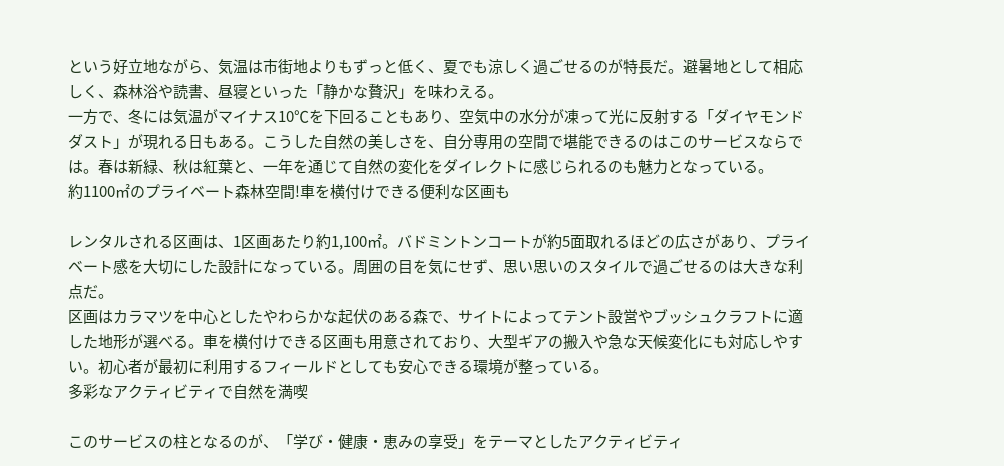という好立地ながら、気温は市街地よりもずっと低く、夏でも涼しく過ごせるのが特長だ。避暑地として相応しく、森林浴や読書、昼寝といった「静かな贅沢」を味わえる。
一方で、冬には気温がマイナス10℃を下回ることもあり、空気中の水分が凍って光に反射する「ダイヤモンドダスト」が現れる日もある。こうした自然の美しさを、自分専用の空間で堪能できるのはこのサービスならでは。春は新緑、秋は紅葉と、一年を通じて自然の変化をダイレクトに感じられるのも魅力となっている。
約1100㎡のプライベート森林空間!車を横付けできる便利な区画も

レンタルされる区画は、1区画あたり約1,100㎡。バドミントンコートが約5面取れるほどの広さがあり、プライベート感を大切にした設計になっている。周囲の目を気にせず、思い思いのスタイルで過ごせるのは大きな利点だ。
区画はカラマツを中心としたやわらかな起伏のある森で、サイトによってテント設営やブッシュクラフトに適した地形が選べる。車を横付けできる区画も用意されており、大型ギアの搬入や急な天候変化にも対応しやすい。初心者が最初に利用するフィールドとしても安心できる環境が整っている。
多彩なアクティビティで自然を満喫

このサービスの柱となるのが、「学び・健康・恵みの享受」をテーマとしたアクティビティ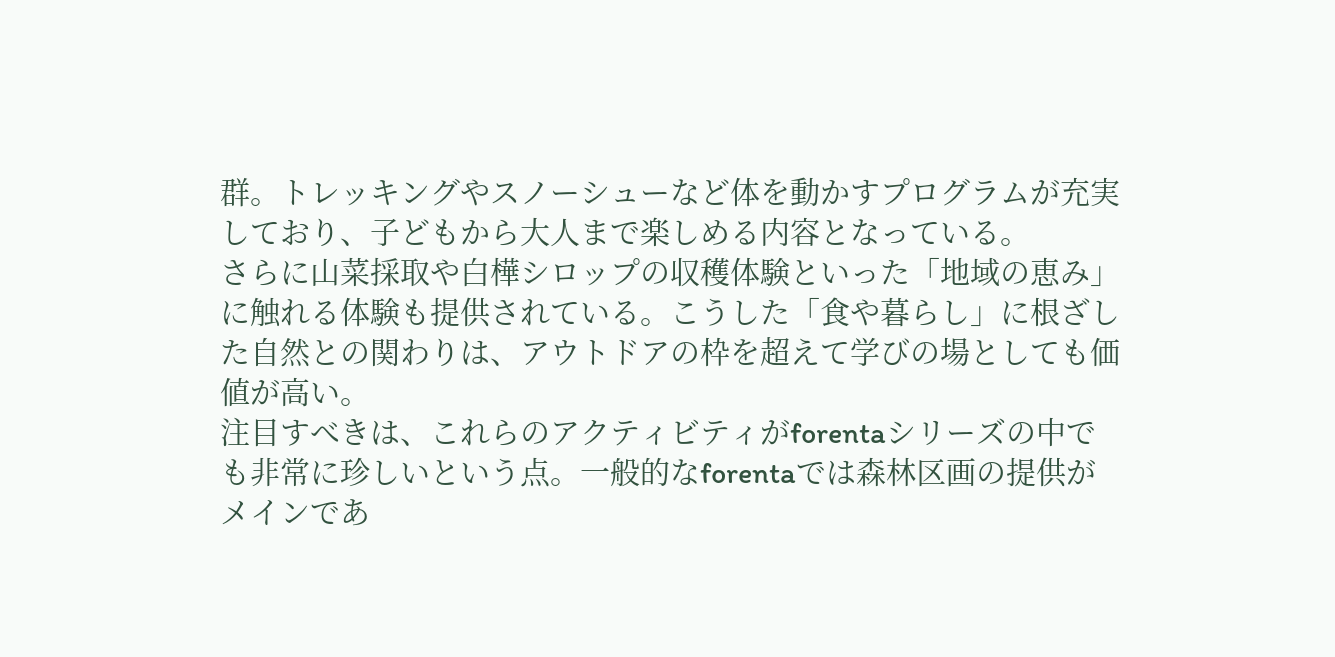群。トレッキングやスノーシューなど体を動かすプログラムが充実しており、子どもから大人まで楽しめる内容となっている。
さらに山菜採取や白樺シロップの収穫体験といった「地域の恵み」に触れる体験も提供されている。こうした「食や暮らし」に根ざした自然との関わりは、アウトドアの枠を超えて学びの場としても価値が高い。
注目すべきは、これらのアクティビティがforentaシリーズの中でも非常に珍しいという点。一般的なforentaでは森林区画の提供がメインであ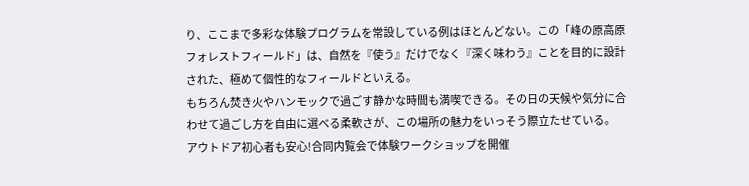り、ここまで多彩な体験プログラムを常設している例はほとんどない。この「峰の原高原フォレストフィールド」は、自然を『使う』だけでなく『深く味わう』ことを目的に設計された、極めて個性的なフィールドといえる。
もちろん焚き火やハンモックで過ごす静かな時間も満喫できる。その日の天候や気分に合わせて過ごし方を自由に選べる柔軟さが、この場所の魅力をいっそう際立たせている。
アウトドア初心者も安心!合同内覧会で体験ワークショップを開催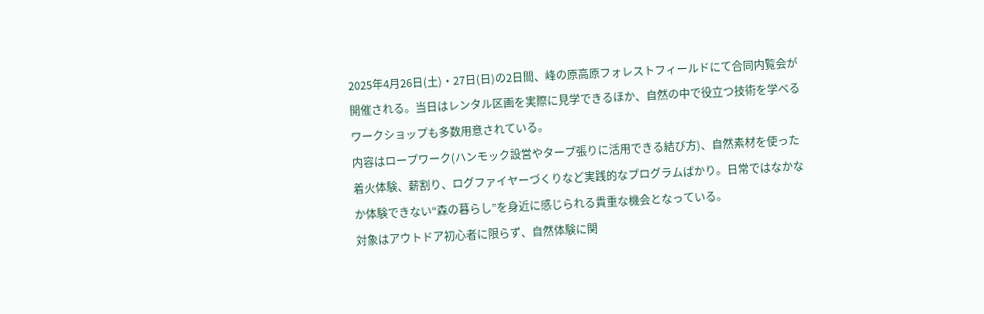2025年4月26日(土)・27日(日)の2日間、峰の原高原フォレストフィールドにて合同内覧会が開催される。当日はレンタル区画を実際に見学できるほか、自然の中で役立つ技術を学べるワークショップも多数用意されている。
内容はロープワーク(ハンモック設営やタープ張りに活用できる結び方)、自然素材を使った着火体験、薪割り、ログファイヤーづくりなど実践的なプログラムばかり。日常ではなかなか体験できない“森の暮らし”を身近に感じられる貴重な機会となっている。
対象はアウトドア初心者に限らず、自然体験に関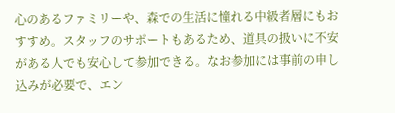心のあるファミリーや、森での生活に憧れる中級者層にもおすすめ。スタッフのサポートもあるため、道具の扱いに不安がある人でも安心して参加できる。なお参加には事前の申し込みが必要で、エン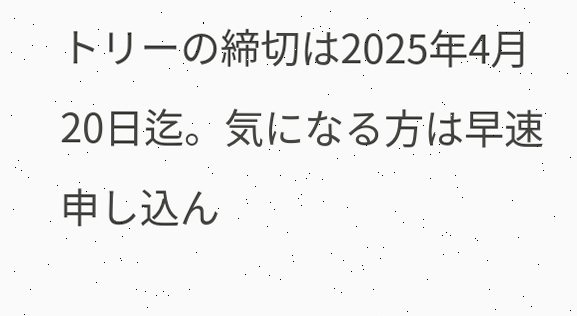トリーの締切は2025年4月20日迄。気になる方は早速申し込ん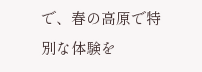で、春の高原で特別な体験を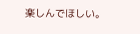楽しんでほしい。